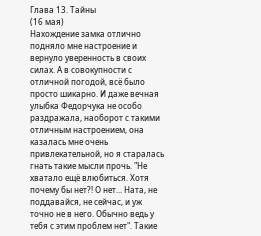Глава 13. Тайны
(16 мая)
Нахождение замка отлично подняло мне настроение и вернуло уверенность в своих силах. А в совокупности с отличной погодой, всё было просто шикарно. И даже вечная улыбка Федорчука не особо раздражала, наоборот с такими отличным настроением, она казалась мне очень привлекательной, но я старалась гнать такие мысли прочь. "Не хватало ещё влюбиться. Хотя почему бы нет?! О нет... Ната, не поддавайся, не сейчас, и уж точно не в него. Обычно ведь у тебя с этим проблем нет". Такие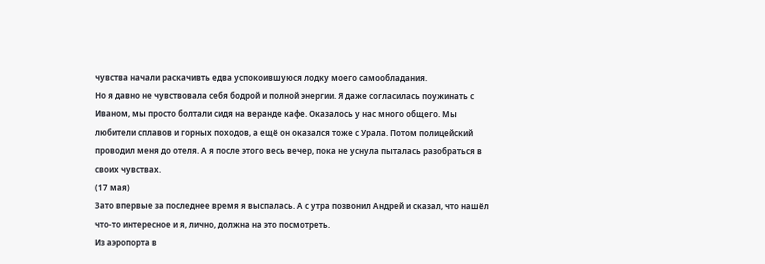чувства начали раскачивть едва успокоившуюся лодку моего самообладания.
Но я давно не чувствовала себя бодрой и полной энергии. Я даже согласилась поужинать с Иваном, мы просто болтали сидя на веранде кафе. Оказалось у нас много общего. Мы любители сплавов и горных походов, а ещё он оказался тоже с Урала. Потом полицейский проводил меня до отеля. А я после этого весь вечер, пока не уснула пыталась разобраться в своих чувствах.
(17 мая)
Зато впервые за последнее время я выспалась. А с утра позвонил Андрей и сказал, что нашёл что-то интересное и я, лично, должна на это посмотреть.
Из аэропорта в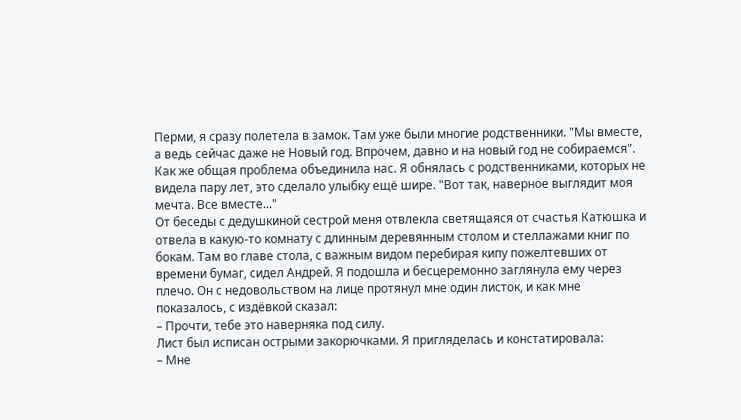Перми, я сразу полетела в замок. Там уже были многие родственники. "Мы вместе, а ведь сейчас даже не Новый год. Впрочем, давно и на новый год не собираемся". Как же общая проблема объединила нас. Я обнялась с родственниками, которых не видела пару лет, это сделало улыбку ещё шире. "Вот так, наверное выглядит моя мечта. Все вместе..."
От беседы с дедушкиной сестрой меня отвлекла светящаяся от счастья Катюшка и отвела в какую-то комнату с длинным деревянным столом и стеллажами книг по бокам. Там во главе стола, с важным видом перебирая кипу пожелтевших от времени бумаг, сидел Андрей. Я подошла и бесцеремонно заглянула ему через плечо. Он с недовольством на лице протянул мне один листок, и как мне показалось, с издёвкой сказал:
– Прочти, тебе это наверняка под силу.
Лист был исписан острыми закорючками. Я пригляделась и констатировала:
– Мне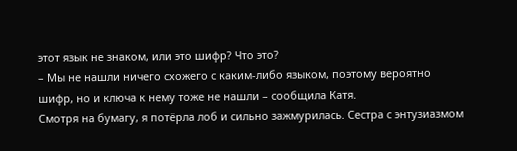этот язык не знаком, или это шифр? Что это?
– Мы не нашли ничего схожего с каким-либо языком, поэтому вероятно шифр, но и ключа к нему тоже не нашли – сообщила Катя.
Смотря на бумагу, я потёрла лоб и сильно зажмурилась. Сестра с энтузиазмом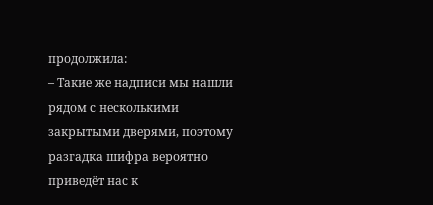продолжила:
– Такие же надписи мы нашли рядом с несколькими закрытыми дверями, поэтому разгадка шифра вероятно приведёт нас к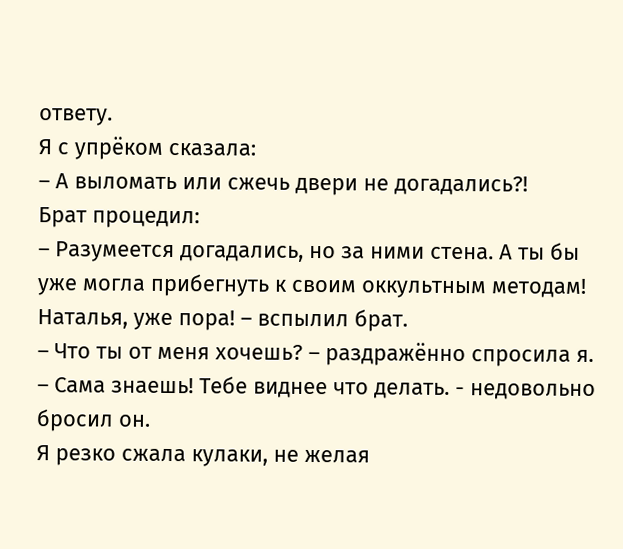ответу.
Я с упрёком сказала:
– А выломать или сжечь двери не догадались?!
Брат процедил:
– Разумеется догадались, но за ними стена. А ты бы уже могла прибегнуть к своим оккультным методам! Наталья, уже пора! – вспылил брат.
– Что ты от меня хочешь? – раздражённо спросила я.
– Сама знаешь! Тебе виднее что делать. - недовольно бросил он.
Я резко сжала кулаки, не желая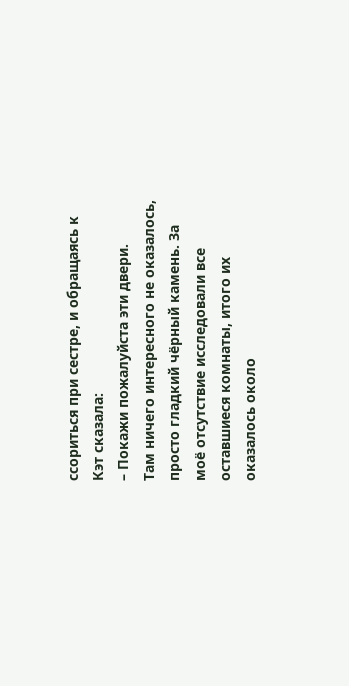ссориться при сестре, и обращаясь к Кэт сказала:
– Покажи пожалуйста эти двери.
Там ничего интересного не оказалось, просто гладкий чёрный камень. За моё отсутствие исследовали все оставшиеся комнаты, итого их оказалось около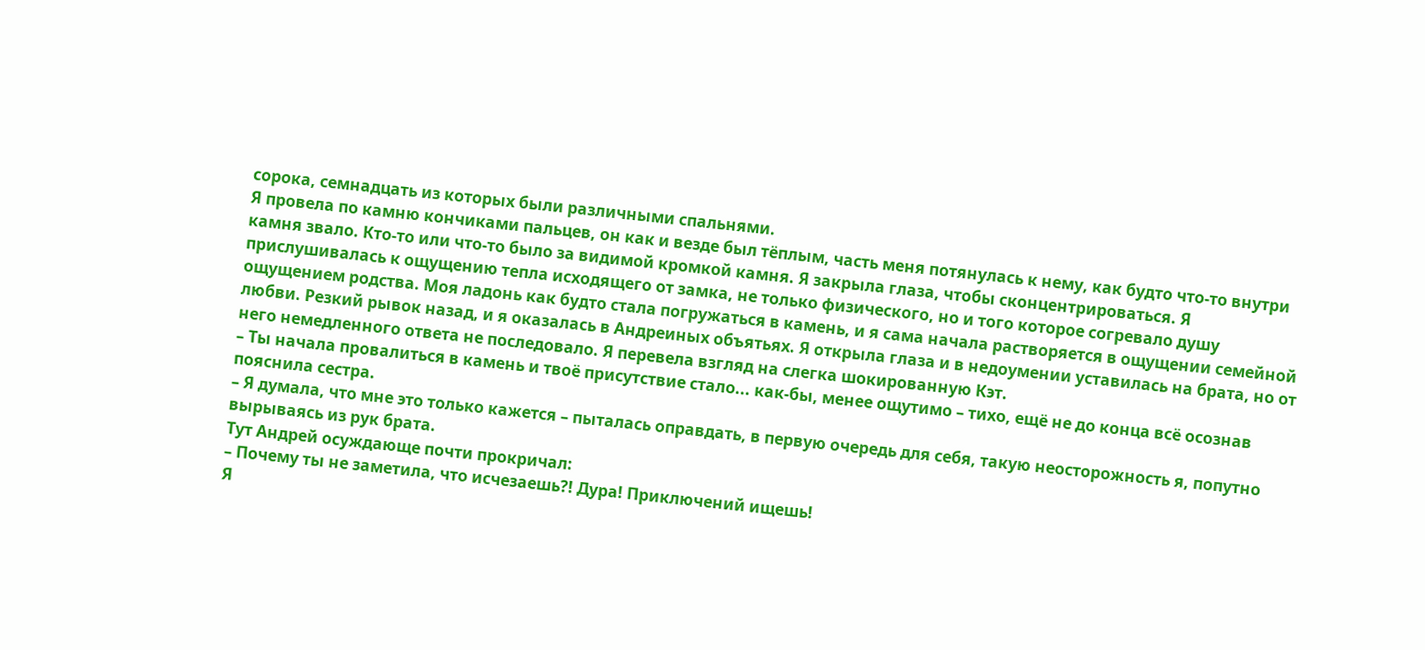сорока, семнадцать из которых были различными спальнями.
Я провела по камню кончиками пальцев, он как и везде был тёплым, часть меня потянулась к нему, как будто что-то внутри камня звало. Кто-то или что-то было за видимой кромкой камня. Я закрыла глаза, чтобы сконцентрироваться. Я прислушивалась к ощущению тепла исходящего от замка, не только физического, но и того которое согревало душу ощущением родства. Моя ладонь как будто стала погружаться в камень, и я сама начала растворяется в ощущении семейной любви. Резкий рывок назад, и я оказалась в Андреиных объятьях. Я открыла глаза и в недоумении уставилась на брата, но от него немедленного ответа не последовало. Я перевела взгляд на слегка шокированную Кэт.
– Ты начала провалиться в камень и твоё присутствие стало... как-бы, менее ощутимо – тихо, ещё не до конца всё осознав пояснила сестра.
– Я думала, что мне это только кажется – пыталась оправдать, в первую очередь для себя, такую неосторожность я, попутно вырываясь из рук брата.
Тут Андрей осуждающе почти прокричал:
– Почему ты не заметила, что исчезаешь?! Дура! Приключений ищешь!
Я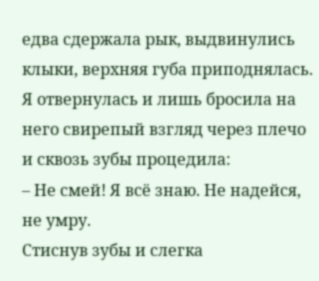едва сдержала рык, выдвинулись клыки, верхняя губа приподнялась. Я отвернулась и лишь бросила на него свирепый взгляд через плечо и сквозь зубы процедила:
– Не смей! Я всё знаю. Не надейся, не умру.
Стиснув зубы и слегка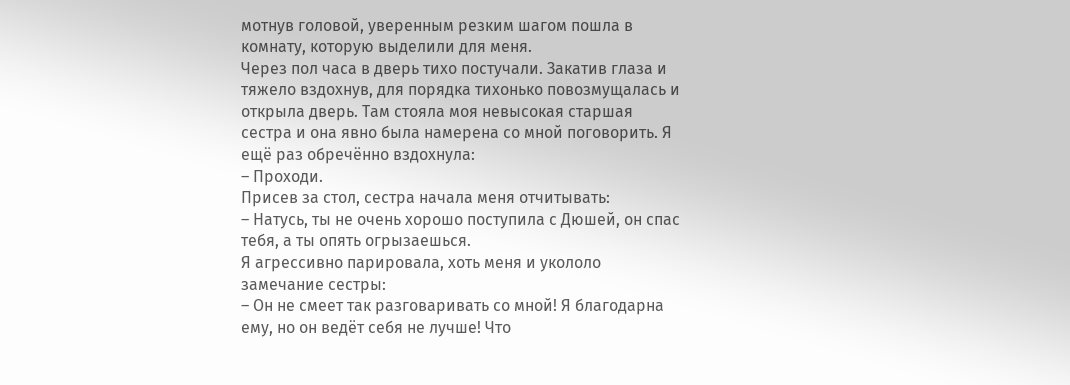мотнув головой, уверенным резким шагом пошла в комнату, которую выделили для меня.
Через пол часа в дверь тихо постучали. Закатив глаза и тяжело вздохнув, для порядка тихонько повозмущалась и открыла дверь. Там стояла моя невысокая старшая сестра и она явно была намерена со мной поговорить. Я ещё раз обречённо вздохнула:
– Проходи.
Присев за стол, сестра начала меня отчитывать:
– Натусь, ты не очень хорошо поступила с Дюшей, он спас тебя, а ты опять огрызаешься.
Я агрессивно парировала, хоть меня и укололо замечание сестры:
– Он не смеет так разговаривать со мной! Я благодарна ему, но он ведёт себя не лучше! Что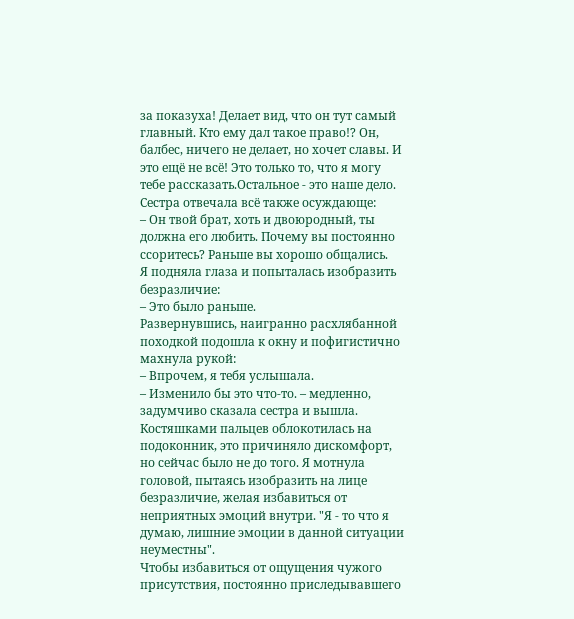за показуха! Делает вид, что он тут самый главный. Кто ему дал такое право!? Он, балбес, ничего не делает, но хочет славы. И это ещё не всё! Это только то, что я могу тебе рассказать.Остальное - это наше дело.
Сестра отвечала всё также осуждающе:
– Он твой брат, хоть и двоюродный, ты должна его любить. Почему вы постоянно ссоритесь? Раньше вы хорошо общались.
Я подняла глаза и попыталась изобразить безразличие:
– Это было раньше.
Развернувшись, наигранно расхлябанной походкой подошла к окну и пофигистично махнула рукой:
– Впрочем, я тебя услышала.
– Изменило бы это что-то. – медленно, задумчиво сказала сестра и вышла.
Костяшками пальцев облокотилась на подоконник, это причиняло дискомфорт, но сейчас было не до того. Я мотнула головой, пытаясь изобразить на лице безразличие, желая избавиться от неприятных эмоций внутри. "Я - то что я думаю, лишние эмоции в данной ситуации неуместны".
Чтобы избавиться от ощущения чужого присутствия, постоянно приследывавшего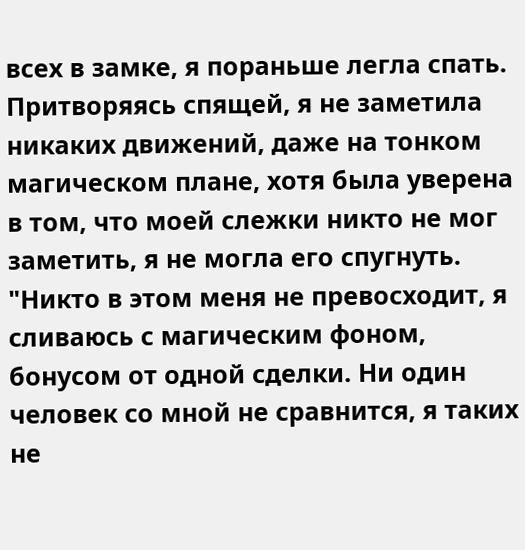всех в замке, я пораньше легла спать. Притворяясь спящей, я не заметила никаких движений, даже на тонком магическом плане, хотя была уверена в том, что моей слежки никто не мог заметить, я не могла его спугнуть. "Никто в этом меня не превосходит, я сливаюсь с магическим фоном, бонусом от одной сделки. Ни один человек со мной не сравнится, я таких не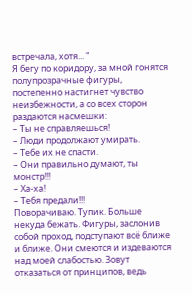встречала, хотя... "
Я бегу по коридору, за мной гонятся полупрозрачные фигуры, постепенно настигнет чувство неизбежности, а со всех сторон раздаются насмешки:
– Ты не справляешься!
– Люди продолжают умирать.
– Тебе их не спасти.
– Они правильно думают, ты монстр!!!
– Ха-ха!
– Тебя предали!!!
Поворачиваю. Тупик. Больше некуда бежать. Фигуры, заслонив собой проход, подступают всё ближе и ближе. Они смеются и издеваются над моей слабостью. Зовут отказаться от принципов, ведь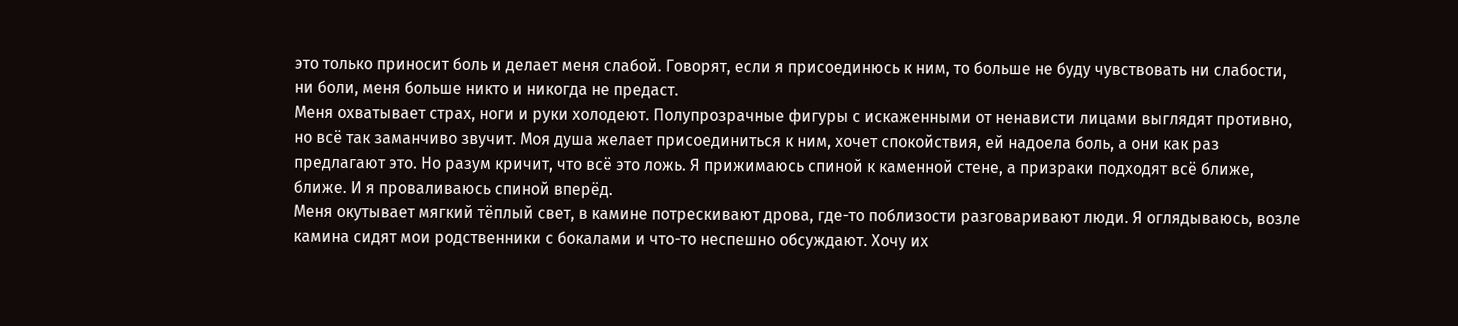это только приносит боль и делает меня слабой. Говорят, если я присоединюсь к ним, то больше не буду чувствовать ни слабости, ни боли, меня больше никто и никогда не предаст.
Меня охватывает страх, ноги и руки холодеют. Полупрозрачные фигуры с искаженными от ненависти лицами выглядят противно, но всё так заманчиво звучит. Моя душа желает присоединиться к ним, хочет спокойствия, ей надоела боль, а они как раз предлагают это. Но разум кричит, что всё это ложь. Я прижимаюсь спиной к каменной стене, а призраки подходят всё ближе, ближе. И я проваливаюсь спиной вперёд.
Меня окутывает мягкий тёплый свет, в камине потрескивают дрова, где-то поблизости разговаривают люди. Я оглядываюсь, возле камина сидят мои родственники с бокалами и что-то неспешно обсуждают. Хочу их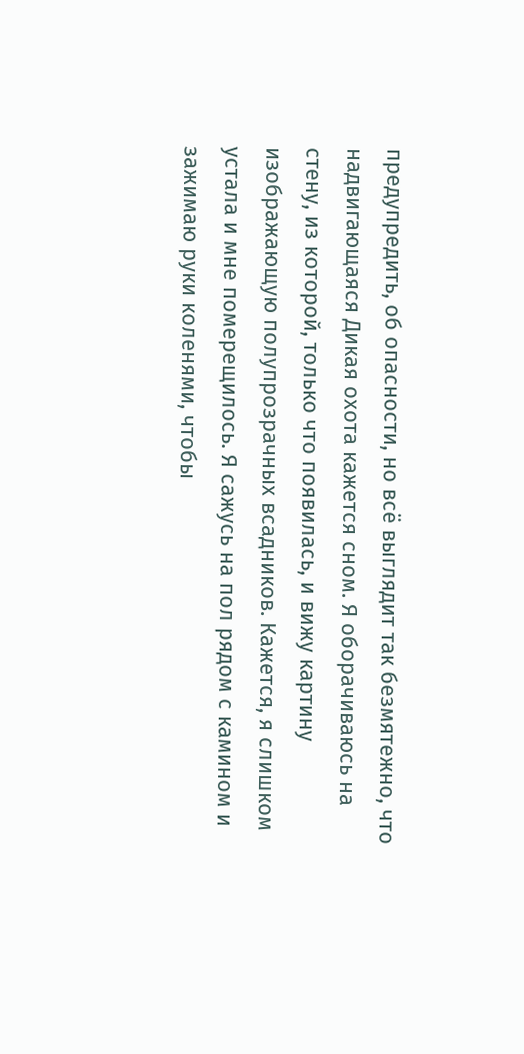предупредить, об опасности, но всё выглядит так безмятежно, что надвигающаяся Дикая охота кажется сном. Я оборачиваюсь на стену, из которой, только что появилась, и вижу картину изображающую полупрозрачных всадников. Кажется, я слишком устала и мне померещилось. Я сажусь на пол рядом с камином и зажимаю руки коленями, чтобы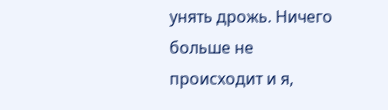унять дрожь. Ничего больше не происходит и я,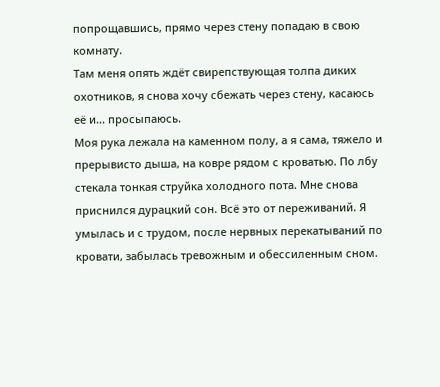попрощавшись, прямо через стену попадаю в свою комнату.
Там меня опять ждёт свирепствующая толпа диких охотников, я снова хочу сбежать через стену, касаюсь её и... просыпаюсь.
Моя рука лежала на каменном полу, а я сама, тяжело и прерывисто дыша, на ковре рядом с кроватью. По лбу стекала тонкая струйка холодного пота. Мне снова приснился дурацкий сон. Всё это от переживаний. Я умылась и с трудом, после нервных перекатываний по кровати, забылась тревожным и обессиленным сном.